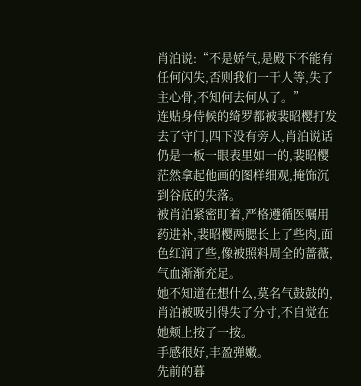肖泊说:“不是娇气,是殿下不能有任何闪失,否则我们一干人等,失了主心骨,不知何去何从了。”
连贴身侍候的绮罗都被裴昭樱打发去了守门,四下没有旁人,肖泊说话仍是一板一眼表里如一的,裴昭樱茫然拿起他画的图样细观,掩饰沉到谷底的失落。
被肖泊紧密盯着,严格遵循医嘱用药进补,裴昭樱两腮长上了些肉,面色红润了些,像被照料周全的蔷薇,气血渐渐充足。
她不知道在想什么,莫名气鼓鼓的,肖泊被吸引得失了分寸,不自觉在她颊上按了一按。
手感很好,丰盈弹嫩。
先前的暮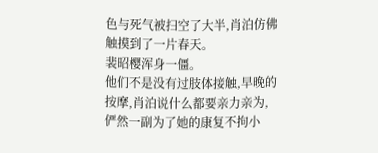色与死气被扫空了大半,肖泊仿佛触摸到了一片春天。
裴昭樱浑身一僵。
他们不是没有过肢体接触,早晚的按摩,肖泊说什么都要亲力亲为,俨然一副为了她的康复不拘小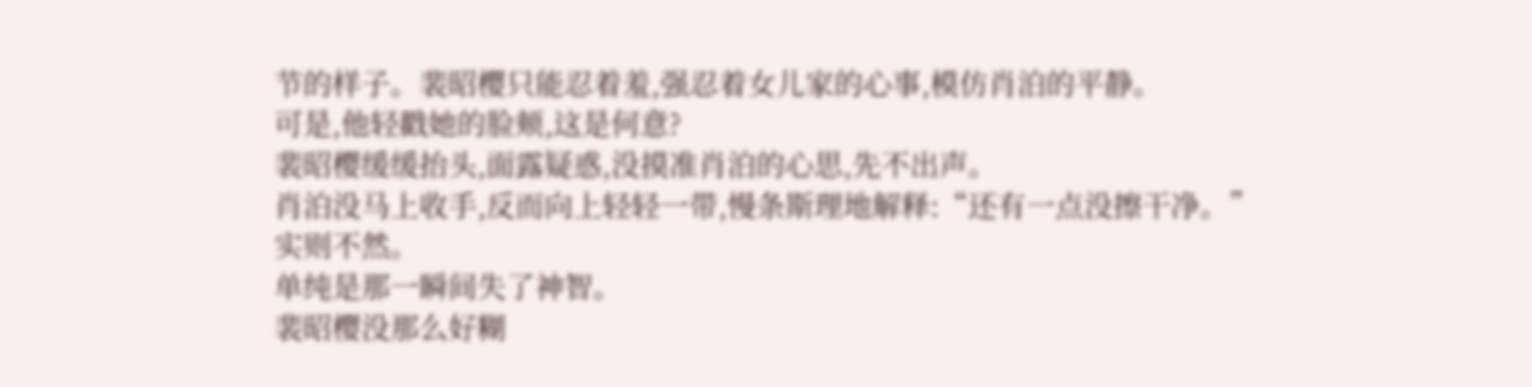节的样子。裴昭樱只能忍着羞,强忍着女儿家的心事,模仿肖泊的平静。
可是,他轻戳她的脸颊,这是何意?
裴昭樱缓缓抬头,面露疑惑,没摸准肖泊的心思,先不出声。
肖泊没马上收手,反而向上轻轻一带,慢条斯理地解释:“还有一点没擦干净。”
实则不然。
单纯是那一瞬间失了神智。
裴昭樱没那么好糊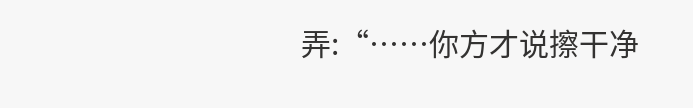弄:“……你方才说擦干净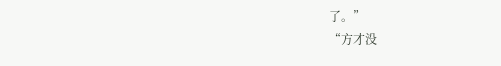了。”
“方才没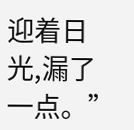迎着日光,漏了一点。”